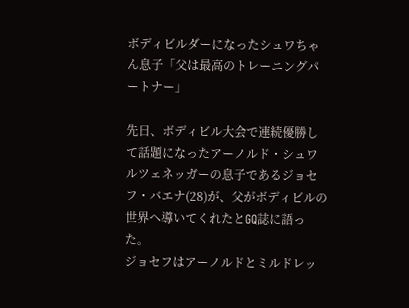ボディビルダーになったシュワちゃん息子「父は最高のトレーニングパートナー」

先日、ボディビル大会で連続優勝して話題になったアーノルド・シュワルツェネッガーの息子であるジョセフ・バエナ(28)が、父がボディビルの世界へ導いてくれたとGQ誌に語った。
ジョセフはアーノルドとミルドレッ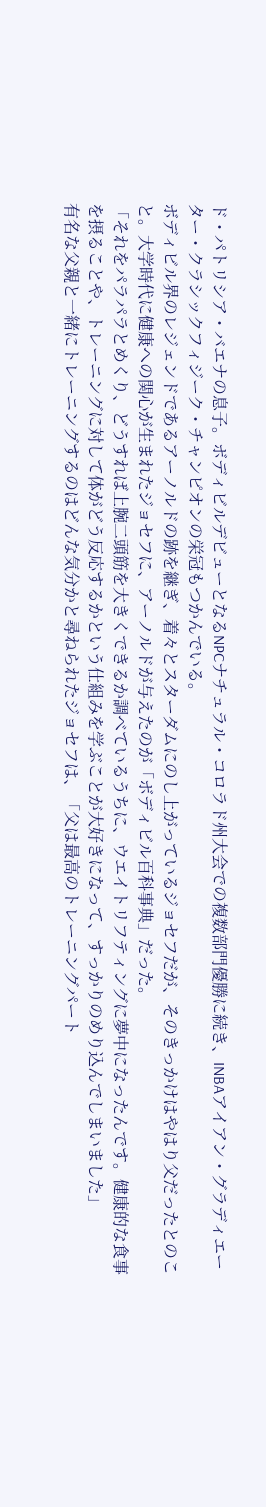ド・パトリシア・バエナの息子。ボディビルデビューとなるNPCナチュラル・コロラド州大会での複数部門優勝に続き、INBAアイアン・グラディエーター・クラシックフィジーク・チャンピオンの栄冠もつかんでいる。
ボディビル界のレジェンドであるアーノルドの跡を継ぎ、着々とスターダムにのし上がっているジョセフだが、そのきっかけはやはり父だったとのこと。大学時代に健康への関心が生まれたジョセフに、アーノルドが与えたのが「ボディビル百科事典」だった。
「それをパラパラとめくり、どうすれば上腕二頭筋を大きくできるか調べているうちに、ウエイトリフティングに夢中になったんです。健康的な食事を摂ることや、トレーニングに対して体がどう反応するかという仕組みを学ぶことが大好きになって、すっかりのめり込んでしまいました」
有名な父親と一緒にトレーニングするのはどんな気分かと尋ねられたジョセフは、「父は最高のトレーニングパート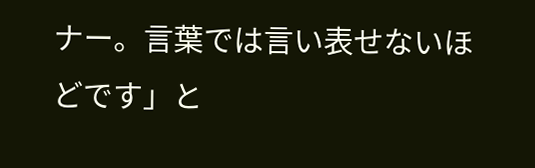ナー。言葉では言い表せないほどです」と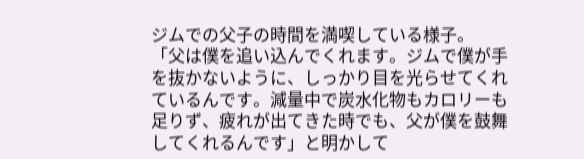ジムでの父子の時間を満喫している様子。
「父は僕を追い込んでくれます。ジムで僕が手を抜かないように、しっかり目を光らせてくれているんです。減量中で炭水化物もカロリーも足りず、疲れが出てきた時でも、父が僕を鼓舞してくれるんです」と明かして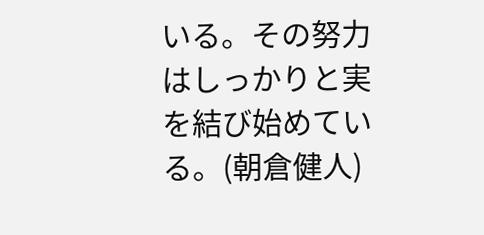いる。その努力はしっかりと実を結び始めている。(朝倉健人)